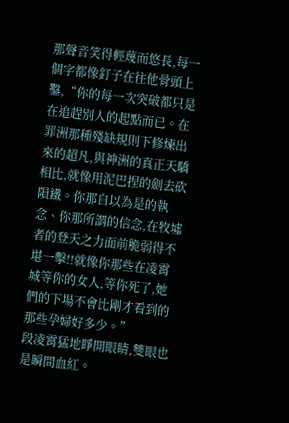那聲音笑得輕蔑而悠長,每一個字都像釘子在往他骨頭上鑿,“你的每一次突破都只是在追趕別人的起點而已。在罪洲那種殘缺規則下修煉出來的超凡,與神洲的真正天驕相比,就像用泥巴捏的劍去砍隕鐵。你那自以為是的執念、你那所謂的信念,在牧墟者的登天之力面前脆弱得不堪一擊!!就像你那些在凌霄城等你的女人,等你死了,她們的下場不會比剛才看到的那些孕婦好多少。”
段凌霄猛地睜開眼睛,雙眼也是瞬間血紅。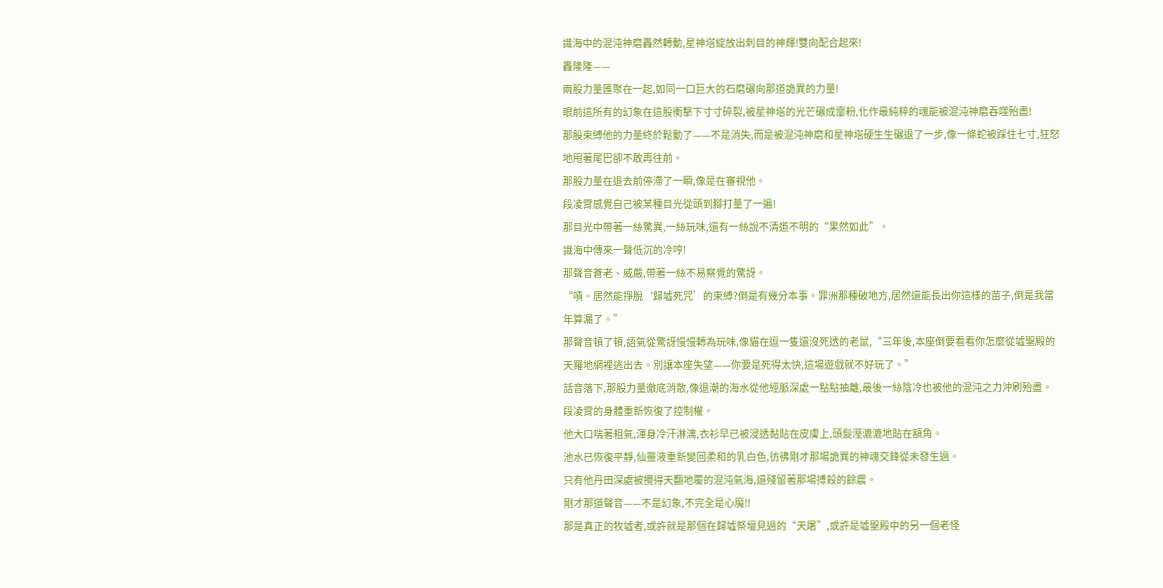識海中的混沌神磨轟然轉動,星神塔綻放出刺目的神輝!雙向配合起來!
轟隆隆——
兩股力量匯聚在一起,如同一口巨大的石磨碾向那道詭異的力量!
眼前這所有的幻象在這股衝擊下寸寸碎裂,被星神塔的光芒碾成齏粉,化作最純粹的魂能被混沌神磨吞噬殆盡!
那股束縛他的力量終於鬆動了——不是消失,而是被混沌神磨和星神塔硬生生碾退了一步,像一條蛇被踩住七寸,狂怒地甩著尾巴卻不敢再往前。
那股力量在退去前停滯了一瞬,像是在審視他。
段凌霄感覺自己被某種目光從頭到腳打量了一遍!
那目光中帶著一絲驚異,一絲玩味,還有一絲說不清道不明的“果然如此”。
識海中傳來一聲低沉的冷哼!
那聲音蒼老、威嚴,帶著一絲不易察覺的驚訝。
“嘖。居然能掙脫‘歸墟死咒’的束縛?倒是有幾分本事。罪洲那種破地方,居然還能長出你這樣的苗子,倒是我當年算漏了。”
那聲音頓了頓,語氣從驚訝慢慢轉為玩味,像貓在逗一隻還沒死透的老鼠,“三年後,本座倒要看看你怎麼從墟聖殿的天羅地網裡逃出去。別讓本座失望——你要是死得太快,這場遊戲就不好玩了。”
話音落下,那股力量徹底消散,像退潮的海水從他經脈深處一點點抽離,最後一絲陰冷也被他的混沌之力沖刷殆盡。
段凌霄的身體重新恢復了控制權。
他大口喘著粗氣,渾身冷汗淋漓,衣衫早已被浸透黏貼在皮膚上,頭髮溼漉漉地貼在額角。
池水已恢復平靜,仙靈液重新變回柔和的乳白色,彷彿剛才那場詭異的神魂交鋒從未發生過。
只有他丹田深處被攪得天翻地覆的混沌氣海,還殘留著那場搏殺的餘震。
剛才那道聲音——不是幻象,不完全是心魔!!
那是真正的牧墟者,或許就是那個在歸墟祭壇見過的“天屠”,或許是墟聖殿中的另一個老怪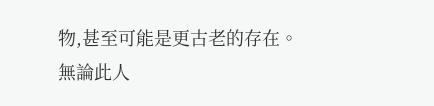物,甚至可能是更古老的存在。
無論此人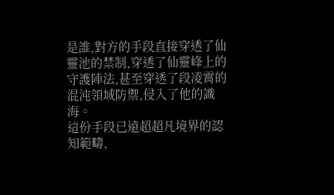是誰,對方的手段直接穿透了仙靈池的禁制,穿透了仙靈峰上的守護陣法,甚至穿透了段凌霄的混沌領域防禦,侵入了他的識海。
這份手段已遠超超凡境界的認知範疇,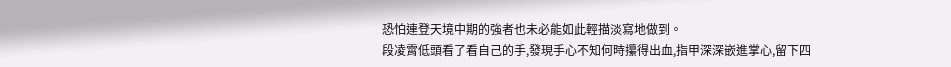恐怕連登天境中期的強者也未必能如此輕描淡寫地做到。
段凌霄低頭看了看自己的手,發現手心不知何時攥得出血,指甲深深嵌進掌心,留下四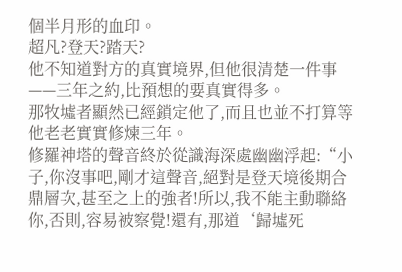個半月形的血印。
超凡?登天?踏天?
他不知道對方的真實境界,但他很清楚一件事——三年之約,比預想的要真實得多。
那牧墟者顯然已經鎖定他了,而且也並不打算等他老老實實修煉三年。
修羅神塔的聲音終於從識海深處幽幽浮起:“小子,你沒事吧,剛才這聲音,絕對是登天境後期合鼎層次,甚至之上的強者!所以,我不能主動聯絡你,否則,容易被察覺!還有,那道‘歸墟死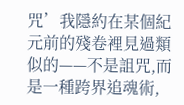咒’我隱約在某個紀元前的殘卷裡見過類似的——不是詛咒,而是一種跨界追魂術,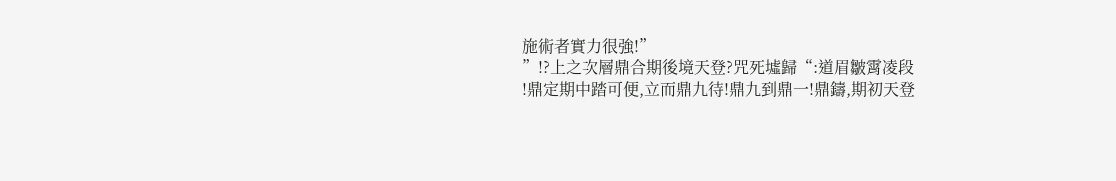施術者實力很強!”
”!?上之次層鼎合期後境天登?咒死墟歸“:道眉皺霄凌段
!鼎定期中踏可便,立而鼎九待!鼎九到鼎一!鼎鑄,期初天登